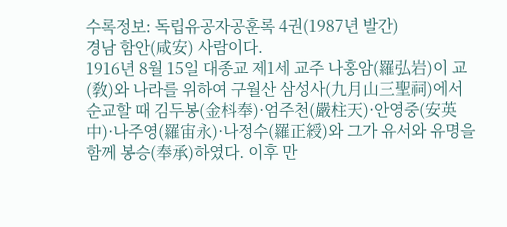수록정보: 독립유공자공훈록 4권(1987년 발간)
경남 함안(咸安) 사람이다.
1916년 8월 15일 대종교 제1세 교주 나홍암(羅弘岩)이 교(敎)와 나라를 위하여 구월산 삼성사(九月山三聖祠)에서 순교할 때 김두봉(金枓奉)·엄주천(嚴柱天)·안영중(安英中)·나주영(羅宙永)·나정수(羅正綬)와 그가 유서와 유명을 함께 봉승(奉承)하였다. 이후 만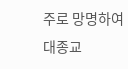주로 망명하여 대종교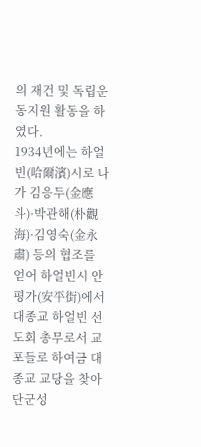의 재건 및 독립운동지원 활동을 하였다.
1934년에는 하얼빈(哈爾濱)시로 나가 김응두(金應斗)·박관해(朴觀海)·김영숙(金永肅) 등의 협조를 얻어 하얼빈시 안평가(安平街)에서 대종교 하얼빈 선도회 총무로서 교포들로 하여금 대종교 교당을 찾아 단군성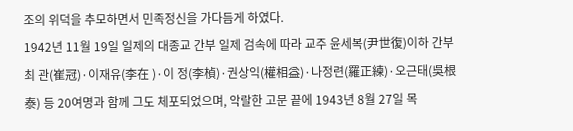조의 위덕을 추모하면서 민족정신을 가다듬게 하였다.
1942년 11월 19일 일제의 대종교 간부 일제 검속에 따라 교주 윤세복(尹世復)이하 간부 최 관(崔冠)·이재유(李在 )·이 정(李楨)·권상익(權相益)·나정련(羅正練)·오근태(吳根泰) 등 20여명과 함께 그도 체포되었으며, 악랄한 고문 끝에 1943년 8월 27일 목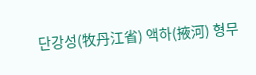단강성(牧丹江省) 액하(掖河) 형무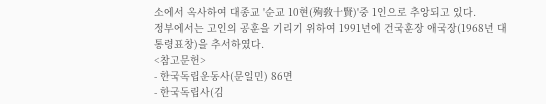소에서 옥사하여 대종교 '순교 10현(殉敎十賢)'중 1인으로 추앙되고 있다.
정부에서는 고인의 공훈을 기리기 위하여 1991년에 건국훈장 애국장(1968년 대통령표창)을 추서하였다.
<참고문헌>
- 한국독립운동사(문일민) 86면
- 한국독립사(김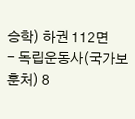승학) 하권 112면
- 독립운동사(국가보훈처) 8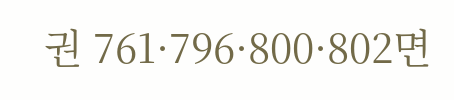권 761·796·800·802면